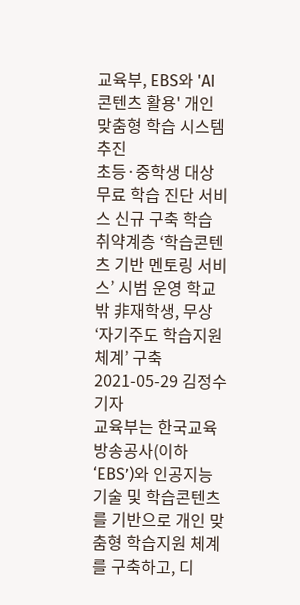교육부, EBS와 'AI 콘텐츠 활용' 개인 맞춤형 학습 시스템 추진
초등·중학생 대상 무료 학습 진단 서비스 신규 구축 학습 취약계층 ‘학습콘텐츠 기반 멘토링 서비스’ 시범 운영 학교 밖 非재학생, 무상 ‘자기주도 학습지원 체계’ 구축
2021-05-29 김정수 기자
교육부는 한국교육방송공사(이하 ‘EBS’)와 인공지능 기술 및 학습콘텐츠를 기반으로 개인 맞춤형 학습지원 체계를 구축하고, 디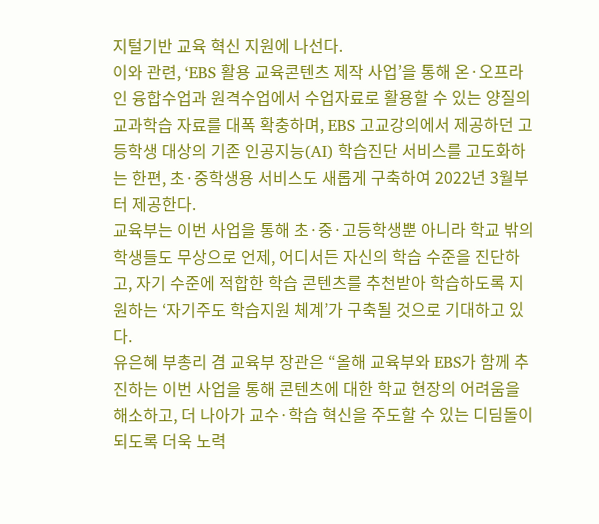지털기반 교육 혁신 지원에 나선다.
이와 관련, ‘EBS 활용 교육콘텐츠 제작 사업’을 통해 온·오프라인 융합수업과 원격수업에서 수업자료로 활용할 수 있는 양질의 교과학습 자료를 대폭 확충하며, EBS 고교강의에서 제공하던 고등학생 대상의 기존 인공지능(AI) 학습진단 서비스를 고도화하는 한편, 초·중학생용 서비스도 새롭게 구축하여 2022년 3월부터 제공한다.
교육부는 이번 사업을 통해 초·중·고등학생뿐 아니라 학교 밖의 학생들도 무상으로 언제, 어디서든 자신의 학습 수준을 진단하고, 자기 수준에 적합한 학습 콘텐츠를 추천받아 학습하도록 지원하는 ‘자기주도 학습지원 체계’가 구축될 것으로 기대하고 있다.
유은혜 부총리 겸 교육부 장관은 “올해 교육부와 EBS가 함께 추진하는 이번 사업을 통해 콘텐츠에 대한 학교 현장의 어려움을 해소하고, 더 나아가 교수·학습 혁신을 주도할 수 있는 디딤돌이 되도록 더욱 노력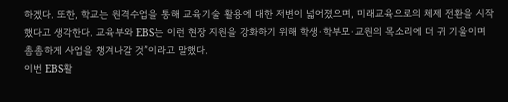하겠다. 또한, 학교는 원격수업을 통해 교육기술 활용에 대한 저변이 넓어졌으며, 미래교육으로의 체제 전환을 시작했다고 생각한다. 교육부와 EBS는 이런 현장 지원을 강화하기 위해 학생·학부모·교원의 목소리에 더 귀 기울이며 촘촘하게 사업을 챙겨나갈 것”이라고 말했다.
이번 EBS활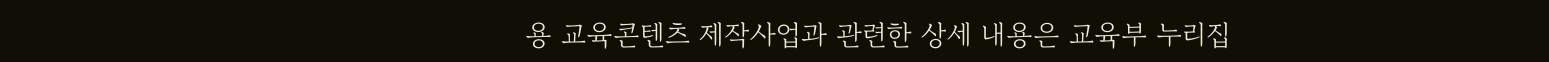용 교육콘텐츠 제작사업과 관련한 상세 내용은 교육부 누리집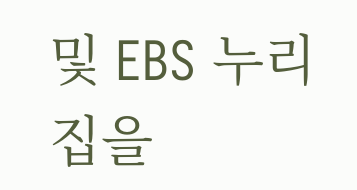및 EBS 누리집을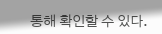통해 확인할 수 있다.